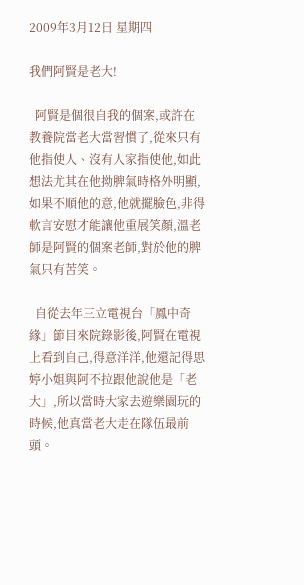2009年3月12日 星期四

我們阿賢是老大!

  阿賢是個很自我的個案,或許在教養院當老大當習慣了,從來只有他指使人、沒有人家指使他,如此想法尤其在他拗脾氣時格外明顯,如果不順他的意,他就擺臉色,非得軟言安慰才能讓他重展笑顏,溫老師是阿賢的個案老師,對於他的脾氣只有苦笑。

  自從去年三立電視台「鳳中奇緣」節目來院錄影後,阿賢在電視上看到自己,得意洋洋,他還記得思婷小姐與阿不拉跟他說他是「老大」,所以當時大家去遊樂園玩的時候,他真當老大走在隊伍最前頭。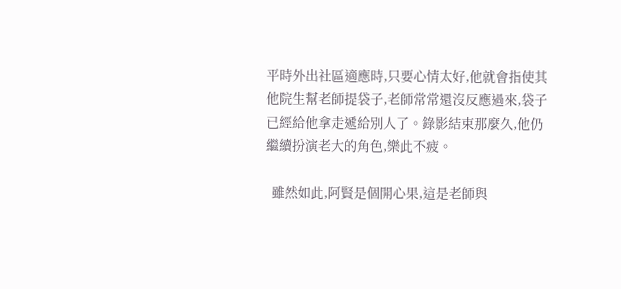平時外出社區適應時,只要心情太好,他就會指使其他院生幫老師提袋子,老師常常還沒反應過來,袋子已經給他拿走遞給別人了。錄影結束那麼久,他仍繼續扮演老大的角色,樂此不疲。

  雖然如此,阿賢是個開心果,這是老師與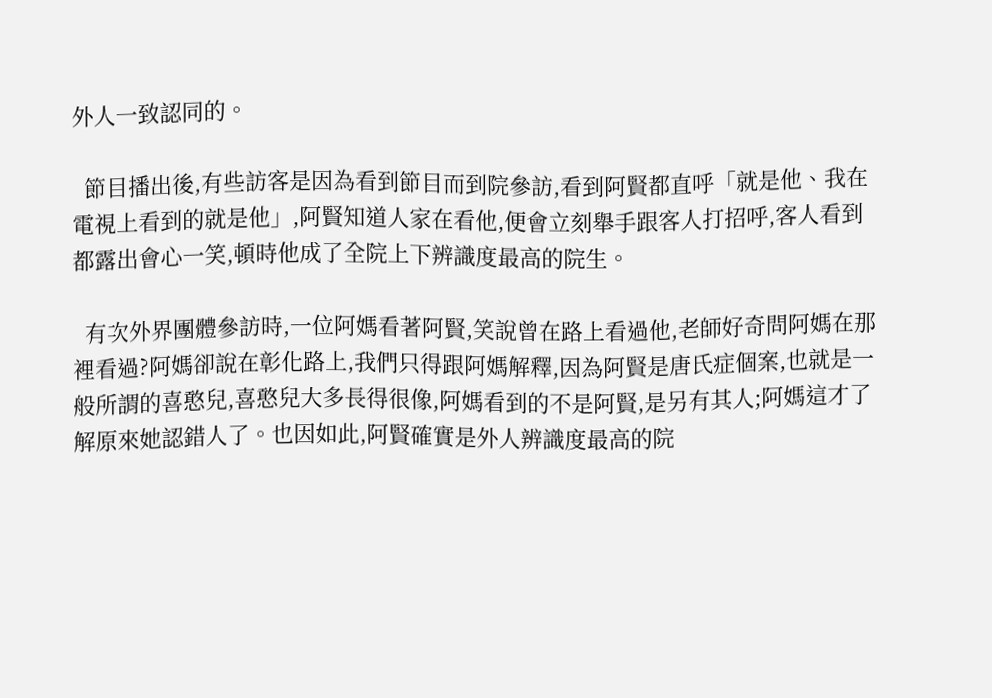外人一致認同的。

  節目播出後,有些訪客是因為看到節目而到院參訪,看到阿賢都直呼「就是他、我在電視上看到的就是他」,阿賢知道人家在看他,便會立刻舉手跟客人打招呼,客人看到都露出會心一笑,頓時他成了全院上下辨識度最高的院生。

  有次外界團體參訪時,一位阿媽看著阿賢,笑說曾在路上看過他,老師好奇問阿媽在那裡看過?阿媽卻說在彰化路上,我們只得跟阿媽解釋,因為阿賢是唐氏症個案,也就是一般所謂的喜憨兒,喜憨兒大多長得很像,阿媽看到的不是阿賢,是另有其人;阿媽這才了解原來她認錯人了。也因如此,阿賢確實是外人辨識度最高的院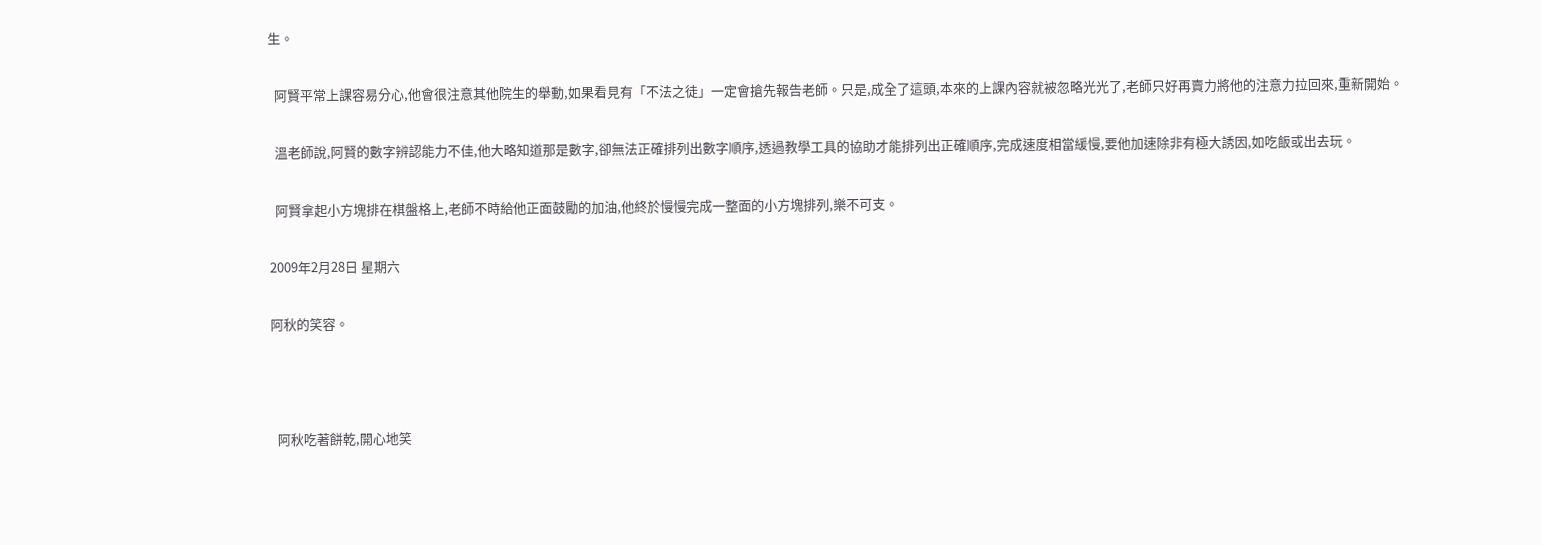生。

  阿賢平常上課容易分心,他會很注意其他院生的舉動,如果看見有「不法之徒」一定會搶先報告老師。只是,成全了這頭,本來的上課內容就被忽略光光了,老師只好再賣力將他的注意力拉回來,重新開始。

  溫老師說,阿賢的數字辨認能力不佳,他大略知道那是數字,卻無法正確排列出數字順序,透過教學工具的協助才能排列出正確順序,完成速度相當緩慢,要他加速除非有極大誘因,如吃飯或出去玩。

  阿賢拿起小方塊排在棋盤格上,老師不時給他正面鼓勵的加油,他終於慢慢完成一整面的小方塊排列,樂不可支。

2009年2月28日 星期六

阿秋的笑容。



  阿秋吃著餅乾,開心地笑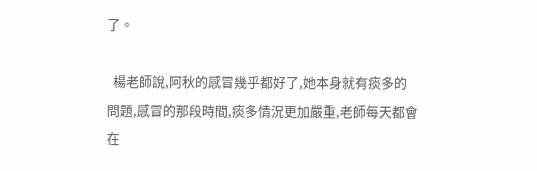了。

  楊老師說,阿秋的感冒幾乎都好了,她本身就有痰多的問題,感冒的那段時間,痰多情況更加嚴重,老師每天都會在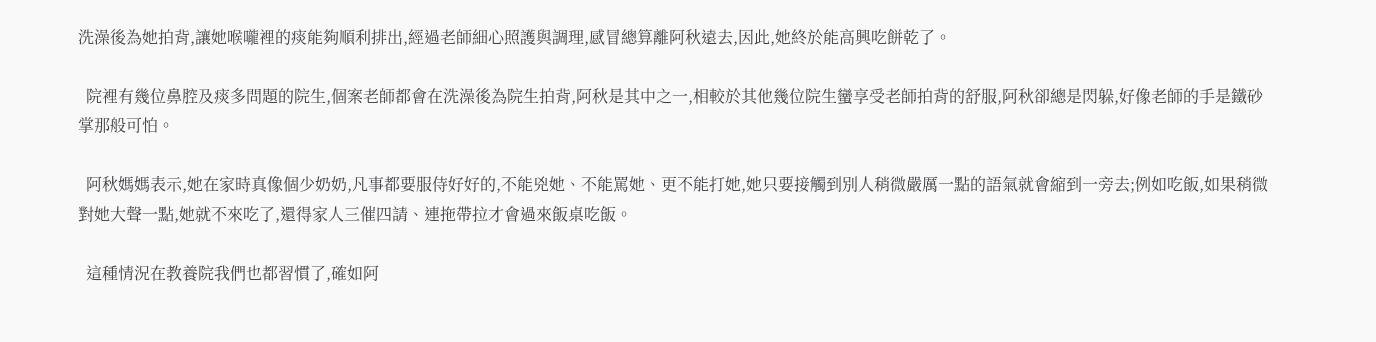洗澡後為她拍背,讓她喉嚨裡的痰能夠順利排出,經過老師細心照護與調理,感冒總算離阿秋遠去,因此,她終於能高興吃餅乾了。

  院裡有幾位鼻腔及痰多問題的院生,個案老師都會在洗澡後為院生拍背,阿秋是其中之一,相較於其他幾位院生蠻享受老師拍背的舒服,阿秋卻總是閃躲,好像老師的手是鐵砂掌那般可怕。

  阿秋媽媽表示,她在家時真像個少奶奶,凡事都要服侍好好的,不能兇她、不能罵她、更不能打她,她只要接觸到別人稍微嚴厲一點的語氣就會縮到一旁去;例如吃飯,如果稍微對她大聲一點,她就不來吃了,還得家人三催四請、連拖帶拉才會過來飯桌吃飯。

  這種情況在教養院我們也都習慣了,確如阿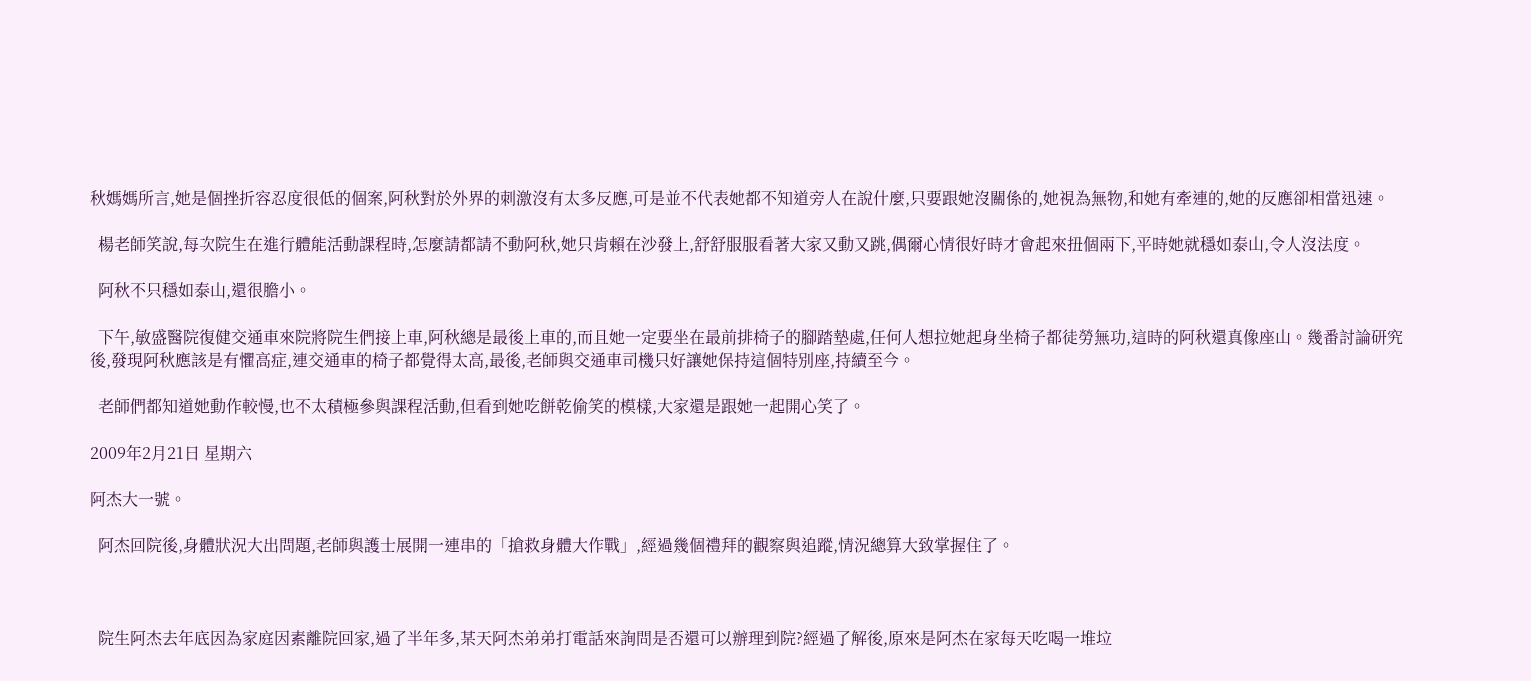秋媽媽所言,她是個挫折容忍度很低的個案,阿秋對於外界的刺激沒有太多反應,可是並不代表她都不知道旁人在說什麼,只要跟她沒關係的,她視為無物,和她有牽連的,她的反應卻相當迅速。

  楊老師笑說,每次院生在進行體能活動課程時,怎麼請都請不動阿秋,她只肯賴在沙發上,舒舒服服看著大家又動又跳,偶爾心情很好時才會起來扭個兩下,平時她就穩如泰山,令人沒法度。

  阿秋不只穩如泰山,還很膽小。

  下午,敏盛醫院復健交通車來院將院生們接上車,阿秋總是最後上車的,而且她一定要坐在最前排椅子的腳踏墊處,任何人想拉她起身坐椅子都徒勞無功,這時的阿秋還真像座山。幾番討論研究後,發現阿秋應該是有懼高症,連交通車的椅子都覺得太高,最後,老師與交通車司機只好讓她保持這個特別座,持續至今。

  老師們都知道她動作較慢,也不太積極參與課程活動,但看到她吃餅乾偷笑的模樣,大家還是跟她一起開心笑了。

2009年2月21日 星期六

阿杰大一號。

  阿杰回院後,身體狀況大出問題,老師與護士展開一連串的「搶救身體大作戰」,經過幾個禮拜的觀察與追蹤,情況總算大致掌握住了。



  院生阿杰去年底因為家庭因素離院回家,過了半年多,某天阿杰弟弟打電話來詢問是否還可以辦理到院?經過了解後,原來是阿杰在家每天吃喝一堆垃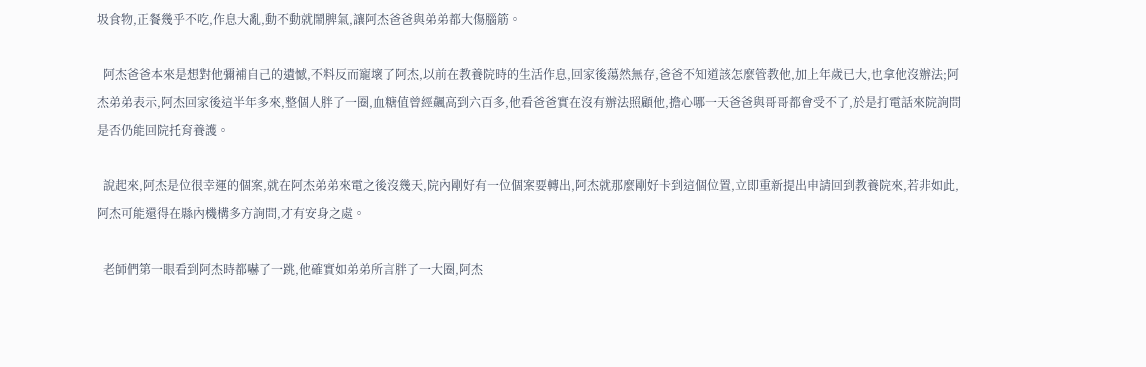圾食物,正餐幾乎不吃,作息大亂,動不動就鬧脾氣,讓阿杰爸爸與弟弟都大傷腦筋。

  阿杰爸爸本來是想對他彌補自己的遺憾,不料反而寵壞了阿杰,以前在教養院時的生活作息,回家後蕩然無存,爸爸不知道該怎麼管教他,加上年歲已大,也拿他沒辦法;阿杰弟弟表示,阿杰回家後這半年多來,整個人胖了一圈,血糖值曾經飆高到六百多,他看爸爸實在沒有辦法照顧他,擔心哪一天爸爸與哥哥都會受不了,於是打電話來院詢問是否仍能回院托育養護。

  說起來,阿杰是位很幸運的個案,就在阿杰弟弟來電之後沒幾天,院內剛好有一位個案要轉出,阿杰就那麼剛好卡到這個位置,立即重新提出申請回到教養院來,若非如此,阿杰可能還得在縣內機構多方詢問,才有安身之處。

  老師們第一眼看到阿杰時都嚇了一跳,他確實如弟弟所言胖了一大圈,阿杰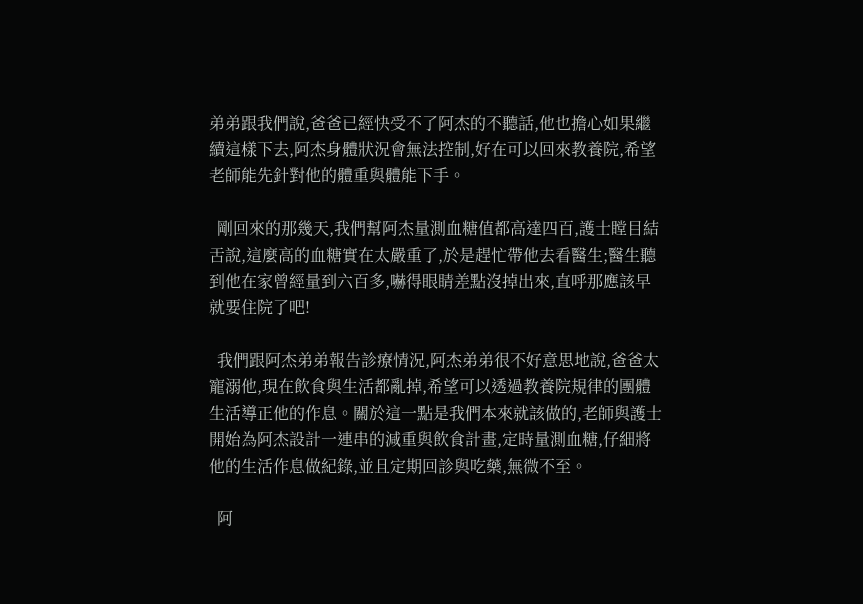弟弟跟我們說,爸爸已經快受不了阿杰的不聽話,他也擔心如果繼續這樣下去,阿杰身體狀況會無法控制,好在可以回來教養院,希望老師能先針對他的體重與體能下手。

  剛回來的那幾天,我們幫阿杰量測血糖值都高達四百,護士瞠目結舌說,這麼高的血糖實在太嚴重了,於是趕忙帶他去看醫生;醫生聽到他在家曾經量到六百多,嚇得眼睛差點沒掉出來,直呼那應該早就要住院了吧!

  我們跟阿杰弟弟報告診療情況,阿杰弟弟很不好意思地說,爸爸太寵溺他,現在飲食與生活都亂掉,希望可以透過教養院規律的團體生活導正他的作息。關於這一點是我們本來就該做的,老師與護士開始為阿杰設計一連串的減重與飲食計畫,定時量測血糖,仔細將他的生活作息做紀錄,並且定期回診與吃藥,無微不至。

  阿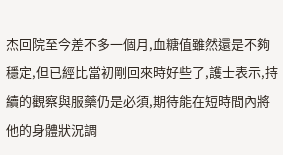杰回院至今差不多一個月,血糖值雖然還是不夠穩定,但已經比當初剛回來時好些了,護士表示,持續的觀察與服藥仍是必須,期待能在短時間內將他的身體狀況調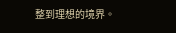整到理想的境界。